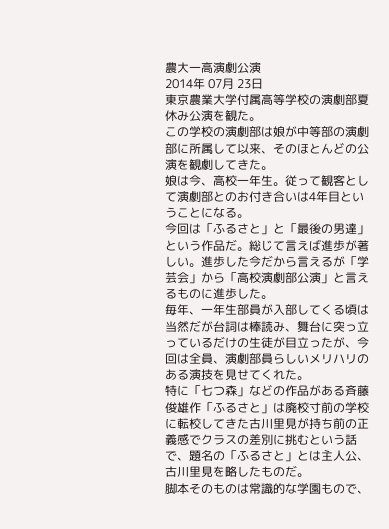農大一高演劇公演
2014年 07月 23日
東京農業大学付属高等学校の演劇部夏休み公演を観た。
この学校の演劇部は娘が中等部の演劇部に所属して以来、そのほとんどの公演を観劇してきた。
娘は今、高校一年生。従って観客として演劇部とのお付き合いは4年目ということになる。
今回は「ふるさと」と「最後の男達」という作品だ。総じて言えば進歩が著しい。進歩した今だから言えるが「学芸会」から「高校演劇部公演」と言えるものに進歩した。
毎年、一年生部員が入部してくる頃は当然だが台詞は棒読み、舞台に突っ立っているだけの生徒が目立ったが、今回は全員、演劇部員らしいメリハリのある演技を見せてくれた。
特に「七つ森」などの作品がある斉藤俊雄作「ふるさと」は廃校寸前の学校に転校してきた古川里見が持ち前の正義感でクラスの差別に挑むという話で、題名の「ふるさと」とは主人公、古川里見を略したものだ。
脚本そのものは常識的な学園もので、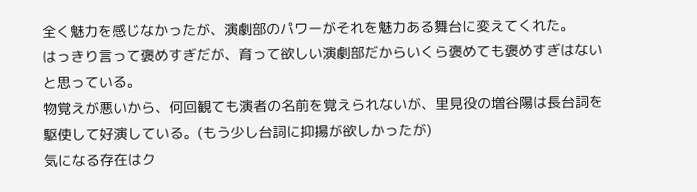全く魅力を感じなかったが、演劇部のパワーがそれを魅力ある舞台に変えてくれた。
はっきり言って褒めすぎだが、育って欲しい演劇部だからいくら褒めても褒めすぎはないと思っている。
物覚えが悪いから、何回観ても演者の名前を覚えられないが、里見役の増谷陽は長台詞を駆使して好演している。(もう少し台詞に抑揚が欲しかったが)
気になる存在はク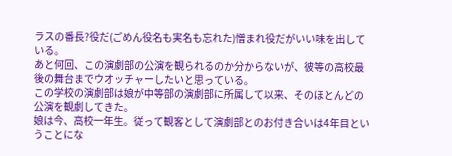ラスの番長?役だ(ごめん役名も実名も忘れた)憎まれ役だがいい味を出している。
あと何回、この演劇部の公演を観られるのか分からないが、彼等の高校最後の舞台までウオッチャーしたいと思っている。
この学校の演劇部は娘が中等部の演劇部に所属して以来、そのほとんどの公演を観劇してきた。
娘は今、高校一年生。従って観客として演劇部とのお付き合いは4年目ということにな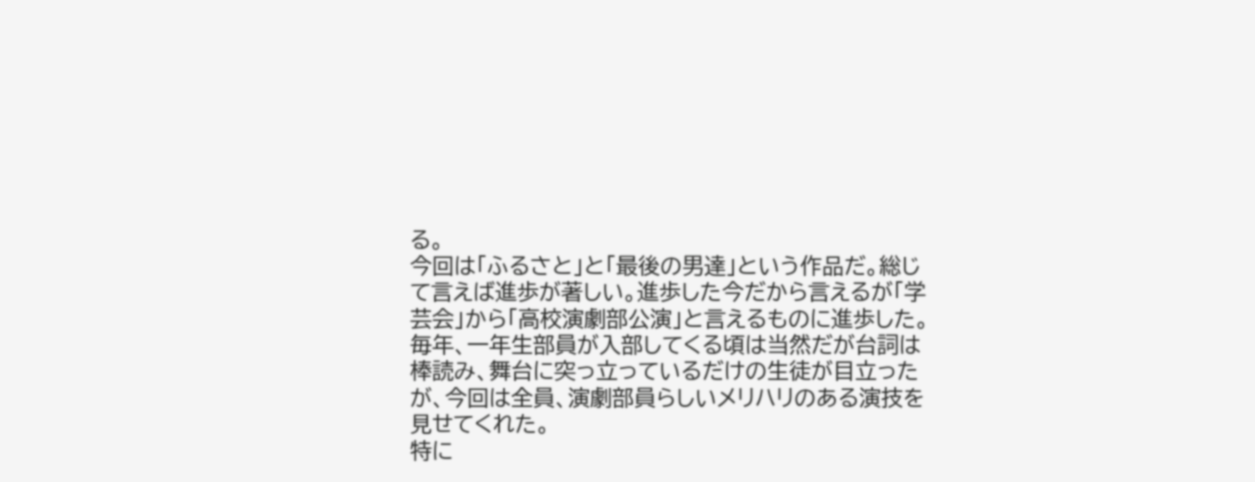る。
今回は「ふるさと」と「最後の男達」という作品だ。総じて言えば進歩が著しい。進歩した今だから言えるが「学芸会」から「高校演劇部公演」と言えるものに進歩した。
毎年、一年生部員が入部してくる頃は当然だが台詞は棒読み、舞台に突っ立っているだけの生徒が目立ったが、今回は全員、演劇部員らしいメリハリのある演技を見せてくれた。
特に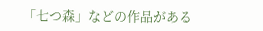「七つ森」などの作品がある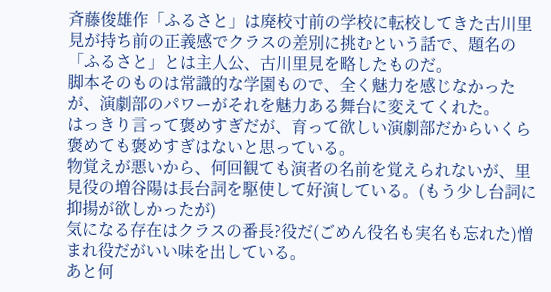斉藤俊雄作「ふるさと」は廃校寸前の学校に転校してきた古川里見が持ち前の正義感でクラスの差別に挑むという話で、題名の「ふるさと」とは主人公、古川里見を略したものだ。
脚本そのものは常識的な学園もので、全く魅力を感じなかったが、演劇部のパワーがそれを魅力ある舞台に変えてくれた。
はっきり言って褒めすぎだが、育って欲しい演劇部だからいくら褒めても褒めすぎはないと思っている。
物覚えが悪いから、何回観ても演者の名前を覚えられないが、里見役の増谷陽は長台詞を駆使して好演している。(もう少し台詞に抑揚が欲しかったが)
気になる存在はクラスの番長?役だ(ごめん役名も実名も忘れた)憎まれ役だがいい味を出している。
あと何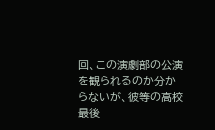回、この演劇部の公演を観られるのか分からないが、彼等の高校最後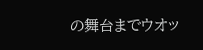の舞台までウオッ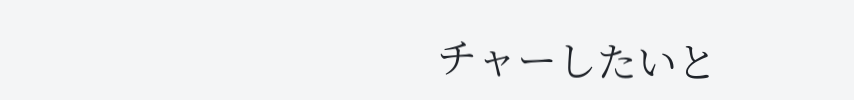チャーしたいと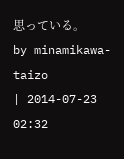思っている。
by minamikawa-taizo
| 2014-07-23 02:32